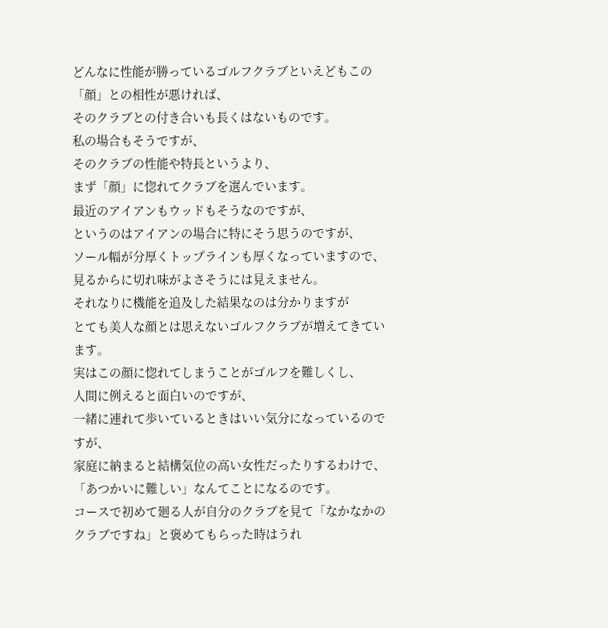どんなに性能が勝っているゴルフクラブといえどもこの「顔」との相性が悪ければ、
そのクラブとの付き合いも長くはないものです。
私の場合もそうですが、
そのクラブの性能や特長というより、
まず「顔」に惚れてクラブを選んでいます。
最近のアイアンもウッドもそうなのですが、
というのはアイアンの場合に特にそう思うのですが、
ソール幅が分厚くトップラインも厚くなっていますので、
見るからに切れ味がよさそうには見えません。
それなりに機能を追及した結果なのは分かりますが
とても美人な顔とは思えないゴルフクラブが増えてきています。
実はこの顔に惚れてしまうことがゴルフを難しくし、
人間に例えると面白いのですが、
一緒に連れて歩いているときはいい気分になっているのですが、
家庭に納まると結構気位の高い女性だったりするわけで、
「あつかいに難しい」なんてことになるのです。
コースで初めて廻る人が自分のクラブを見て「なかなかのクラブですね」と褒めてもらった時はうれ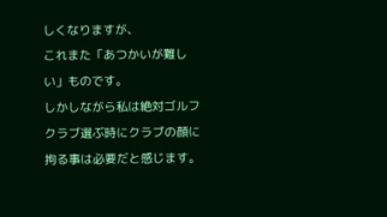しくなりますが、
これまた「あつかいが難しい」ものです。
しかしながら私は絶対ゴルフクラブ選ぶ時にクラブの顔に拘る事は必要だと感じます。